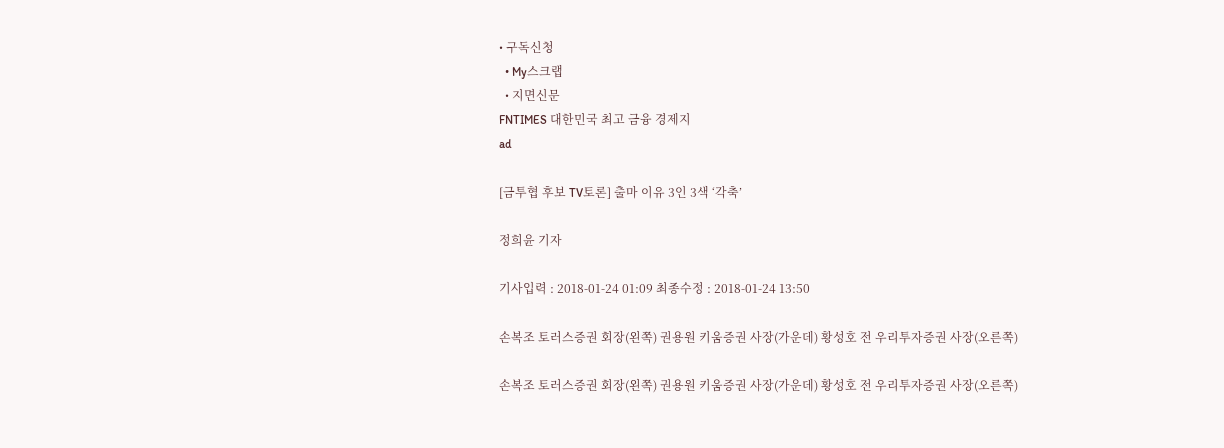• 구독신청
  • My스크랩
  • 지면신문
FNTIMES 대한민국 최고 금융 경제지
ad

[금투협 후보 TV토론] 출마 이유 3인 3색 ‘각축’

정희윤 기자

기사입력 : 2018-01-24 01:09 최종수정 : 2018-01-24 13:50

손복조 토러스증권 회장(왼쪽) 권용원 키움증권 사장(가운데) 황성호 전 우리투자증권 사장(오른쪽)

손복조 토러스증권 회장(왼쪽) 권용원 키움증권 사장(가운데) 황성호 전 우리투자증권 사장(오른쪽)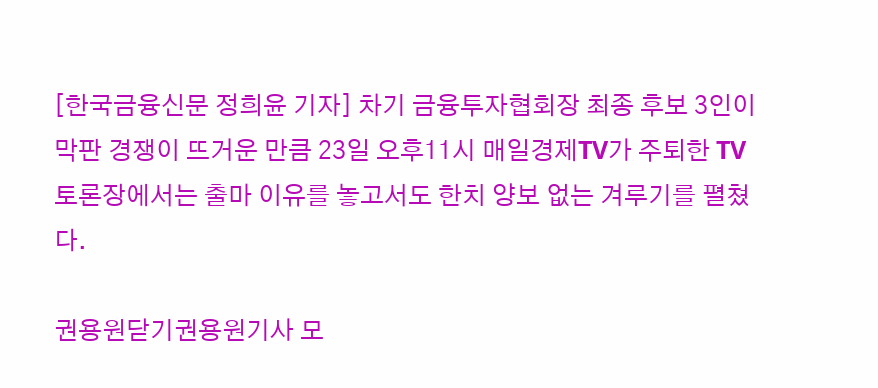[한국금융신문 정희윤 기자] 차기 금융투자협회장 최종 후보 3인이 막판 경쟁이 뜨거운 만큼 23일 오후11시 매일경제TV가 주퇴한 TV토론장에서는 출마 이유를 놓고서도 한치 양보 없는 겨루기를 펼쳤다.

권용원닫기권용원기사 모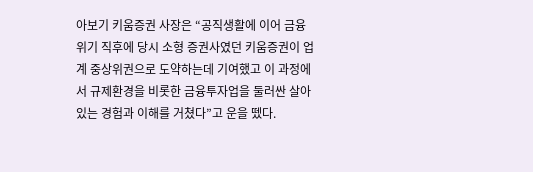아보기 키움증권 사장은 “공직생활에 이어 금융위기 직후에 당시 소형 증권사였던 키움증권이 업계 중상위권으로 도약하는데 기여했고 이 과정에서 규제환경을 비롯한 금융투자업을 둘러싼 살아있는 경험과 이해를 거쳤다”고 운을 뗐다.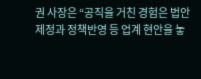권 사장은 “공직을 거친 경험은 법안 제정과 정책반영 등 업계 현안을 놓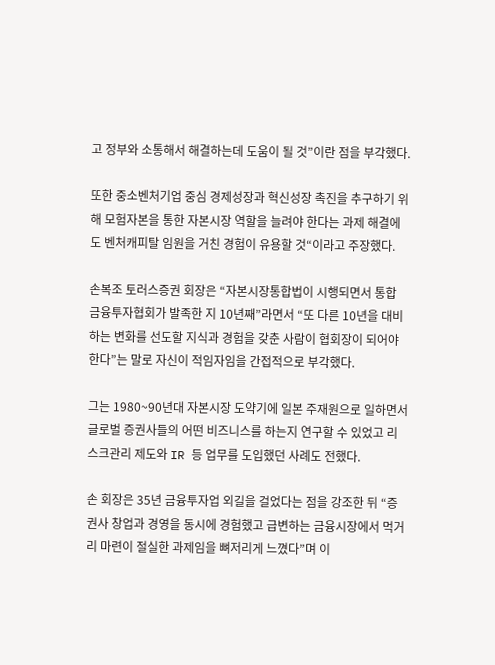고 정부와 소통해서 해결하는데 도움이 될 것”이란 점을 부각했다.

또한 중소벤처기업 중심 경제성장과 혁신성장 촉진을 추구하기 위해 모험자본을 통한 자본시장 역할을 늘려야 한다는 과제 해결에도 벤처캐피탈 임원을 거친 경험이 유용할 것“이라고 주장했다.

손복조 토러스증권 회장은 “자본시장통합법이 시행되면서 통합 금융투자협회가 발족한 지 10년째”라면서 “또 다른 10년을 대비하는 변화를 선도할 지식과 경험을 갖춘 사람이 협회장이 되어야 한다”는 말로 자신이 적임자임을 간접적으로 부각했다.

그는 1980~90년대 자본시장 도약기에 일본 주재원으로 일하면서 글로벌 증권사들의 어떤 비즈니스를 하는지 연구할 수 있었고 리스크관리 제도와 IR 등 업무를 도입했던 사례도 전했다.

손 회장은 35년 금융투자업 외길을 걸었다는 점을 강조한 뒤 “증권사 창업과 경영을 동시에 경험했고 급변하는 금융시장에서 먹거리 마련이 절실한 과제임을 뼈저리게 느꼈다”며 이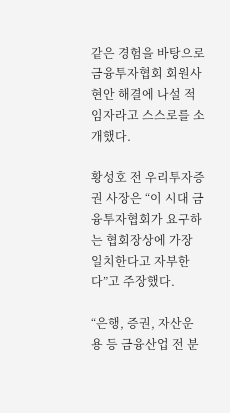같은 경험을 바탕으로 금융투자협회 회원사 현안 해결에 나설 적임자라고 스스로를 소개했다.

황성호 전 우리투자증권 사장은 “이 시대 금융투자협회가 요구하는 협회장상에 가장 일치한다고 자부한다”고 주장했다.

“은행, 증권, 자산운용 등 금융산업 전 분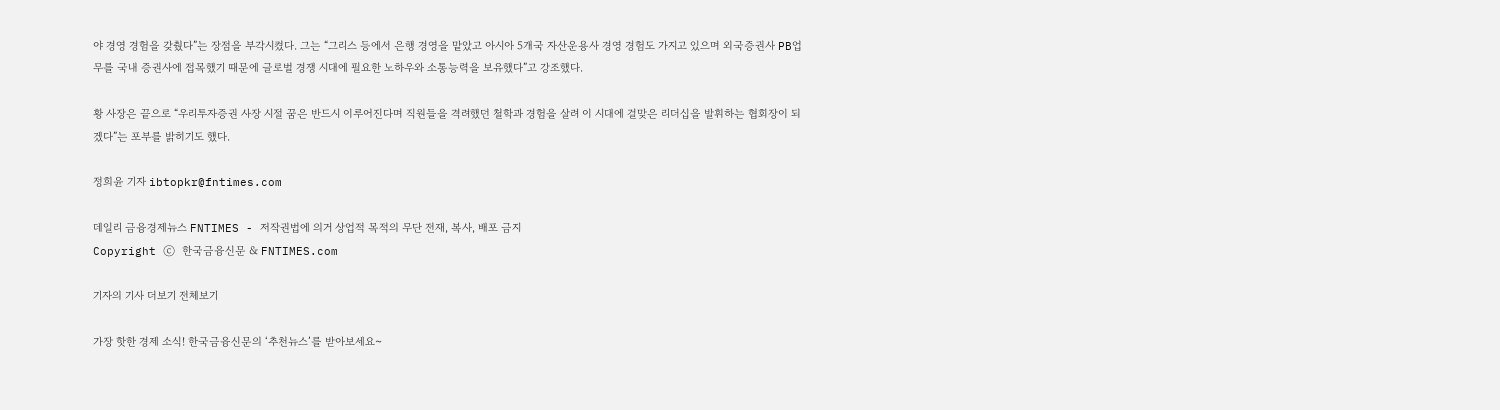야 경영 경험을 갖췄다”는 장점을 부각시켰다. 그는 “그리스 등에서 은행 경영을 맡았고 아시아 5개국 자산운용사 경영 경험도 가지고 있으며 외국증권사 PB업무를 국내 증권사에 접목했기 때문에 글로벌 경쟁 시대에 필요한 노하우와 소통능력을 보유했다”고 강조했다.

황 사장은 끝으로 “우리투자증권 사장 시절 꿈은 반드시 이루어진다며 직원들을 격려했던 철학과 경험을 살려 이 시대에 걸맞은 리더십을 발휘하는 협회장이 되겠다”는 포부를 밝히기도 했다.

정희윤 기자 ibtopkr@fntimes.com

데일리 금융경제뉴스 FNTIMES - 저작권법에 의거 상업적 목적의 무단 전재, 복사, 배포 금지
Copyright ⓒ 한국금융신문 & FNTIMES.com

기자의 기사 더보기 전체보기

가장 핫한 경제 소식! 한국금융신문의 ‘추천뉴스’를 받아보세요~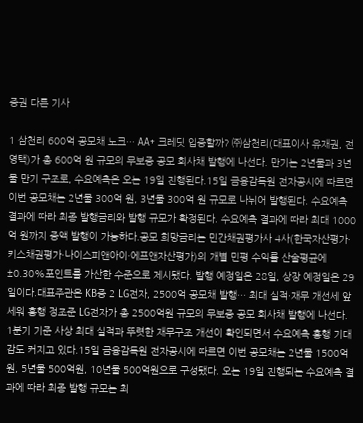증권 다른 기사

1 삼천리 600억 공모채 노크… AA+ 크레딧 입증할까? ㈜삼천리(대표이사 유재권, 전영택)가 총 600억 원 규모의 무보증 공모 회사채 발행에 나선다. 만기는 2년물과 3년물 만기 구조로, 수요예측은 오는 19일 진행된다.15일 금융감독원 전자공시에 따르면 이번 공모채는 2년물 300억 원, 3년물 300억 원 규모로 나뉘어 발행된다. 수요예측 결과에 따라 최종 발행금리와 발행 규모가 확정된다. 수요예측 결과에 따라 최대 1000억 원까지 증액 발행이 가능하다.공모 희망금리는 민간채권평가사 4사(한국자산평가·키스채권평가·나이스피앤아이·에프앤자산평가)의 개별 민평 수익률 산술평균에 ±0.30%포인트를 가산한 수준으로 제시됐다. 발행 예정일은 28일, 상장 예정일은 29일이다.대표주관은 KB증 2 LG전자, 2500억 공모채 발행… 최대 실적·재무 개선세 앞세워 흥행 정조준 LG전자가 총 2500억원 규모의 무보증 공모 회사채 발행에 나선다. 1분기 기준 사상 최대 실적과 뚜렷한 재무구조 개선이 확인되면서 수요예측 흥행 기대감도 커지고 있다.15일 금융감독원 전자공시에 따르면 이번 공모채는 2년물 1500억원, 5년물 500억원, 10년물 500억원으로 구성됐다. 오는 19일 진행되는 수요예측 결과에 따라 최종 발행 규모는 최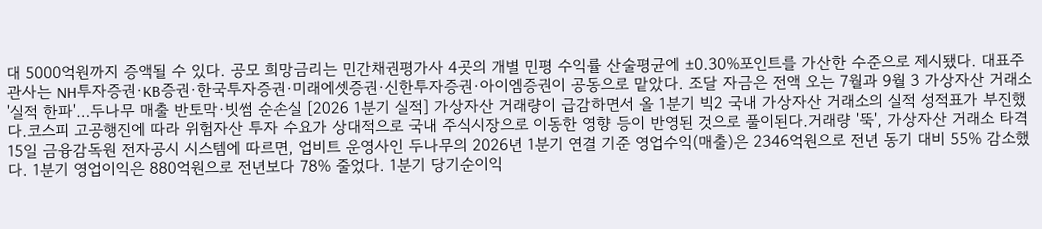대 5000억원까지 증액될 수 있다. 공모 희망금리는 민간채권평가사 4곳의 개별 민평 수익률 산술평균에 ±0.30%포인트를 가산한 수준으로 제시됐다. 대표주관사는 NH투자증권·KB증권·한국투자증권·미래에셋증권·신한투자증권·아이엠증권이 공동으로 맡았다. 조달 자금은 전액 오는 7월과 9월 3 가상자산 거래소 '실적 한파'…두나무 매출 반토막·빗썸 순손실 [2026 1분기 실적] 가상자산 거래량이 급감하면서 올 1분기 빅2 국내 가상자산 거래소의 실적 성적표가 부진했다.코스피 고공행진에 따라 위험자산 투자 수요가 상대적으로 국내 주식시장으로 이동한 영향 등이 반영된 것으로 풀이된다.거래량 '뚝', 가상자산 거래소 타격 15일 금융감독원 전자공시 시스템에 따르면, 업비트 운영사인 두나무의 2026년 1분기 연결 기준 영업수익(매출)은 2346억원으로 전년 동기 대비 55% 감소했다. 1분기 영업이익은 880억원으로 전년보다 78% 줄었다. 1분기 당기순이익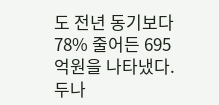도 전년 동기보다 78% 줄어든 695억원을 나타냈다.두나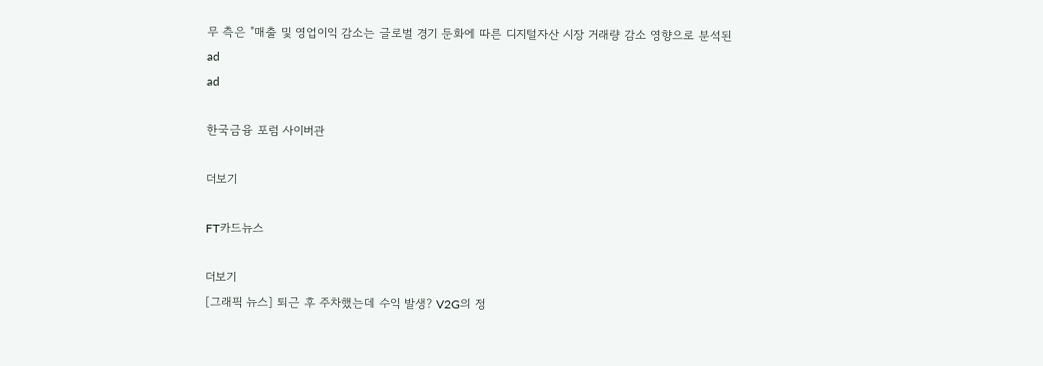무 측은 "매출 및 영업이익 감소는 글로벌 경기 둔화에 따른 디지털자산 시장 거래량 감소 영향으로 분석된
ad
ad

한국금융 포럼 사이버관

더보기

FT카드뉴스

더보기
[그래픽 뉴스] 퇴근 후 주차했는데 수익 발생? V2G의 정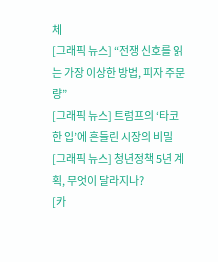체
[그래픽 뉴스] “전쟁 신호를 읽는 가장 이상한 방법, 피자 주문량”
[그래픽 뉴스] 트럼프의 ‘타코 한 입’에 흔들린 시장의 비밀
[그래픽 뉴스] 청년정책 5년 계획, 무엇이 달라지나?
[카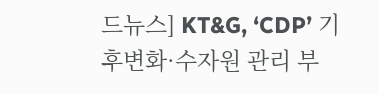드뉴스] KT&G, ‘CDP’ 기후변화·수자원 관리 부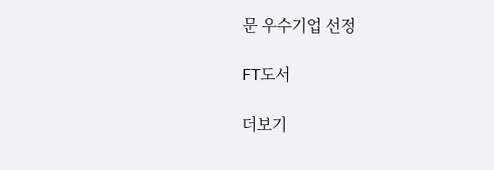문 우수기업 선정

FT도서

더보기